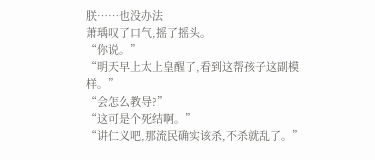朕……也没办法
萧瑀叹了口气,摇了摇头。
“你说。”
“明天早上太上皇醒了,看到这帮孩子这副模样。”
“会怎么教导?”
“这可是个死结啊。”
“讲仁义吧,那流民确实该杀,不杀就乱了。”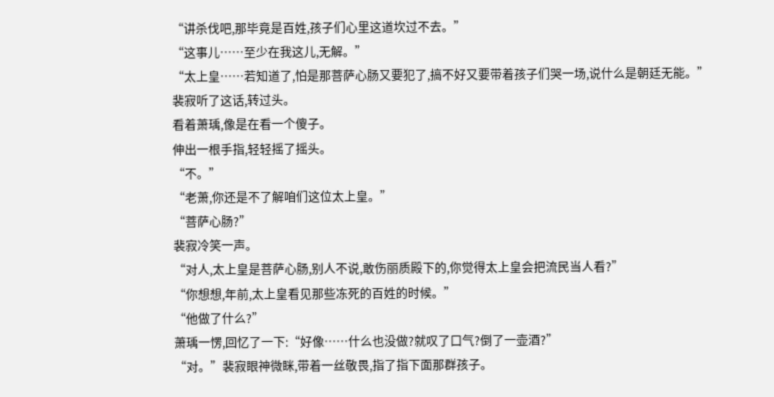“讲杀伐吧,那毕竟是百姓,孩子们心里这道坎过不去。”
“这事儿……至少在我这儿,无解。”
“太上皇……若知道了,怕是那菩萨心肠又要犯了,搞不好又要带着孩子们哭一场,说什么是朝廷无能。”
裴寂听了这话,转过头。
看着萧瑀,像是在看一个傻子。
伸出一根手指,轻轻摇了摇头。
“不。”
“老萧,你还是不了解咱们这位太上皇。”
“菩萨心肠?”
裴寂冷笑一声。
“对人,太上皇是菩萨心肠,别人不说,敢伤丽质殿下的,你觉得太上皇会把流民当人看?”
“你想想,年前,太上皇看见那些冻死的百姓的时候。”
“他做了什么?”
萧瑀一愣,回忆了一下:“好像……什么也没做?就叹了口气?倒了一壶酒?”
“对。”裴寂眼神微眯,带着一丝敬畏,指了指下面那群孩子。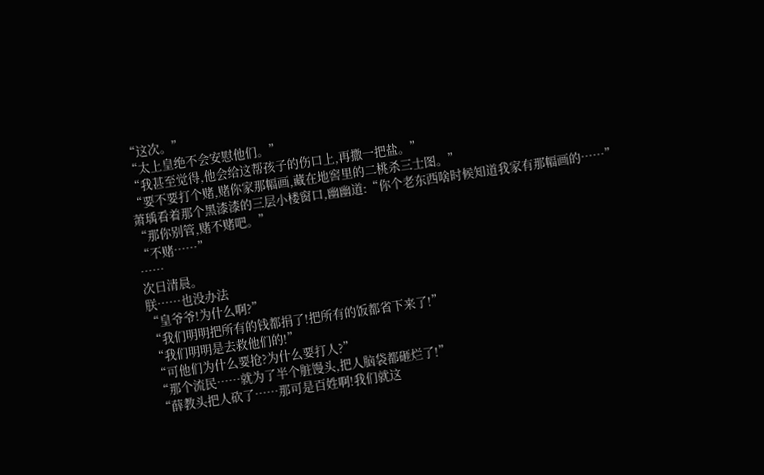“这次。”
“太上皇绝不会安慰他们。”
“我甚至觉得,他会给这帮孩子的伤口上,再撒一把盐。”
“要不要打个赌,赌你家那幅画,藏在地窖里的二桃杀三士图。”
萧瑀看着那个黑漆漆的三层小楼窗口,幽幽道:“你个老东西啥时候知道我家有那幅画的……”
“那你别管,赌不赌吧。”
“不赌……”
……
次日清晨。
朕……也没办法
“皇爷爷!为什么啊?”
“我们明明把所有的钱都捐了!把所有的饭都省下来了!”
“我们明明是去救他们的!”
“可他们为什么要抢?为什么要打人?”
“那个流民……就为了半个脏馒头,把人脑袋都砸烂了!”
“薛教头把人砍了……那可是百姓啊!我们就这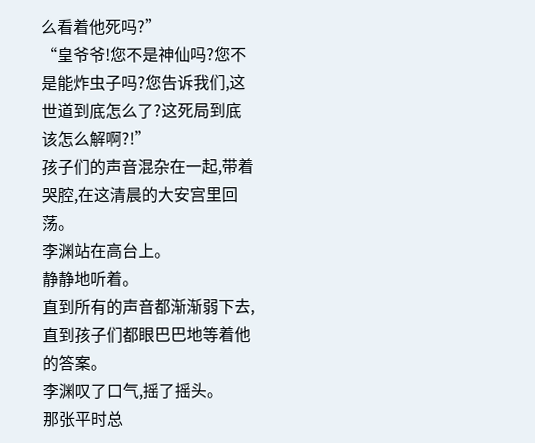么看着他死吗?”
“皇爷爷!您不是神仙吗?您不是能炸虫子吗?您告诉我们,这世道到底怎么了?这死局到底该怎么解啊?!”
孩子们的声音混杂在一起,带着哭腔,在这清晨的大安宫里回荡。
李渊站在高台上。
静静地听着。
直到所有的声音都渐渐弱下去,直到孩子们都眼巴巴地等着他的答案。
李渊叹了口气,摇了摇头。
那张平时总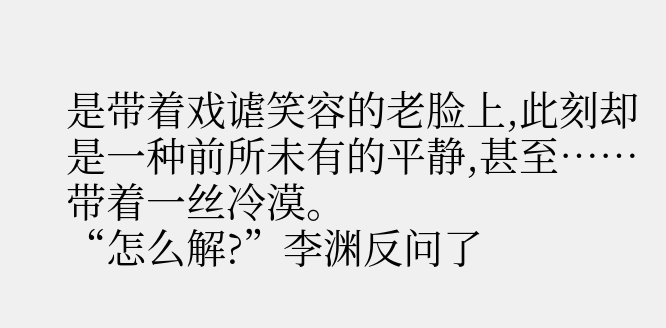是带着戏谑笑容的老脸上,此刻却是一种前所未有的平静,甚至……带着一丝冷漠。
“怎么解?”李渊反问了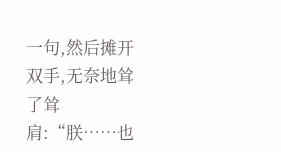一句,然后摊开双手,无奈地耸了耸肩:“朕……也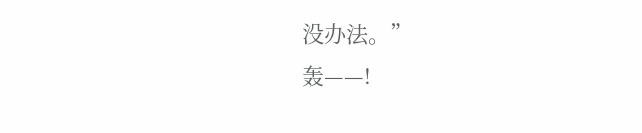没办法。”
轰——!